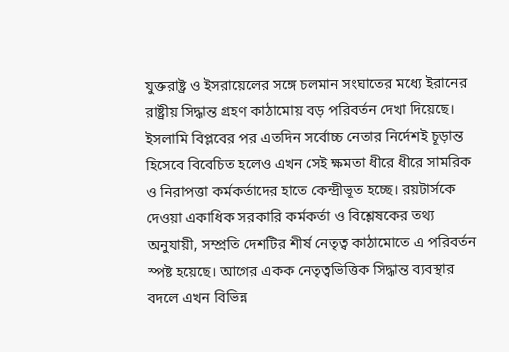যুক্তরাষ্ট্র ও ইসরায়েলের সঙ্গে চলমান সংঘাতের মধ্যে ইরানের রাষ্ট্রীয় সিদ্ধান্ত গ্রহণ কাঠামোয় বড় পরিবর্তন দেখা দিয়েছে। ইসলামি বিপ্লবের পর এতদিন সর্বোচ্চ নেতার নির্দেশই চূড়ান্ত হিসেবে বিবেচিত হলেও এখন সেই ক্ষমতা ধীরে ধীরে সামরিক ও নিরাপত্তা কর্মকর্তাদের হাতে কেন্দ্রীভূত হচ্ছে। রয়টার্সকে দেওয়া একাধিক সরকারি কর্মকর্তা ও বিশ্লেষকের তথ্য অনুযায়ী, সম্প্রতি দেশটির শীর্ষ নেতৃত্ব কাঠামোতে এ পরিবর্তন স্পষ্ট হয়েছে। আগের একক নেতৃত্বভিত্তিক সিদ্ধান্ত ব্যবস্থার বদলে এখন বিভিন্ন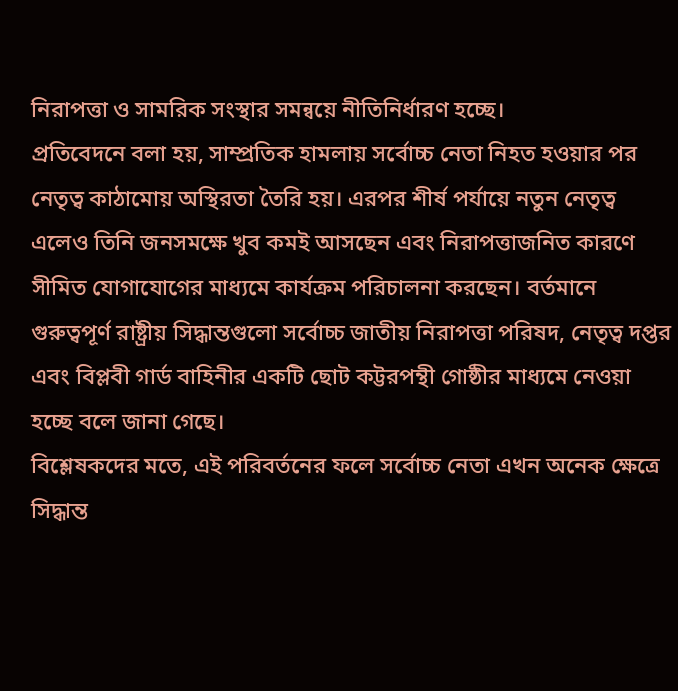নিরাপত্তা ও সামরিক সংস্থার সমন্বয়ে নীতিনির্ধারণ হচ্ছে।
প্রতিবেদনে বলা হয়, সাম্প্রতিক হামলায় সর্বোচ্চ নেতা নিহত হওয়ার পর নেতৃত্ব কাঠামোয় অস্থিরতা তৈরি হয়। এরপর শীর্ষ পর্যায়ে নতুন নেতৃত্ব এলেও তিনি জনসমক্ষে খুব কমই আসছেন এবং নিরাপত্তাজনিত কারণে সীমিত যোগাযোগের মাধ্যমে কার্যক্রম পরিচালনা করছেন। বর্তমানে গুরুত্বপূর্ণ রাষ্ট্রীয় সিদ্ধান্তগুলো সর্বোচ্চ জাতীয় নিরাপত্তা পরিষদ, নেতৃত্ব দপ্তর এবং বিপ্লবী গার্ড বাহিনীর একটি ছোট কট্টরপন্থী গোষ্ঠীর মাধ্যমে নেওয়া হচ্ছে বলে জানা গেছে।
বিশ্লেষকদের মতে, এই পরিবর্তনের ফলে সর্বোচ্চ নেতা এখন অনেক ক্ষেত্রে সিদ্ধান্ত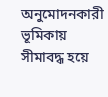অনুমোদনকারী ভূমিকায় সীমাবদ্ধ হয়ে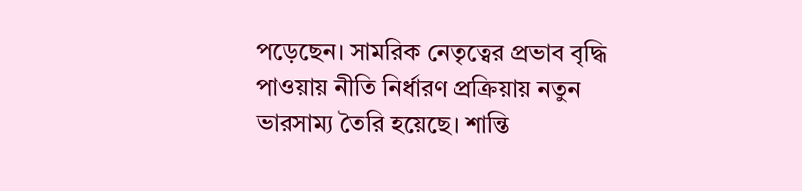পড়েছেন। সামরিক নেতৃত্বের প্রভাব বৃদ্ধি পাওয়ায় নীতি নির্ধারণ প্রক্রিয়ায় নতুন ভারসাম্য তৈরি হয়েছে। শান্তি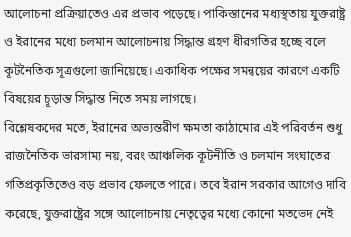আলোচনা প্রক্রিয়াতেও এর প্রভাব পড়েছে। পাকিস্তানের মধ্যস্থতায় যুক্তরাষ্ট্র ও ইরানের মধ্যে চলমান আলোচনায় সিদ্ধান্ত গ্রহণ ধীরগতির হচ্ছে বলে কূটনৈতিক সূত্রগুলো জানিয়েছে। একাধিক পক্ষের সমন্বয়ের কারণে একটি বিষয়ের চূড়ান্ত সিদ্ধান্ত নিতে সময় লাগছে।
বিশ্লেষকদের মতে, ইরানের অভ্যন্তরীণ ক্ষমতা কাঠামোর এই পরিবর্তন শুধু রাজনৈতিক ভারসাম্য নয়, বরং আঞ্চলিক কূটনীতি ও চলমান সংঘাতের গতিপ্রকৃতিতেও বড় প্রভাব ফেলতে পারে। তবে ইরান সরকার আগেও দাবি করেছে, যুক্তরাষ্ট্রের সঙ্গে আলোচনায় নেতৃত্বের মধ্যে কোনো মতভেদ নেই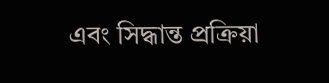এবং সিদ্ধান্ত প্রক্রিয়া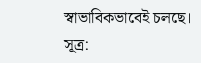স্বাভাবিকভাবেই চলছে।
সূত্র: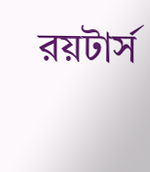রয়টার্স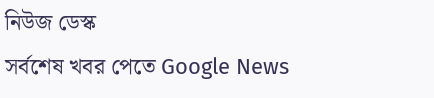নিউজ ডেস্ক
সর্বশেষ খবর পেতে Google News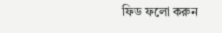ফিড ফলো করুন